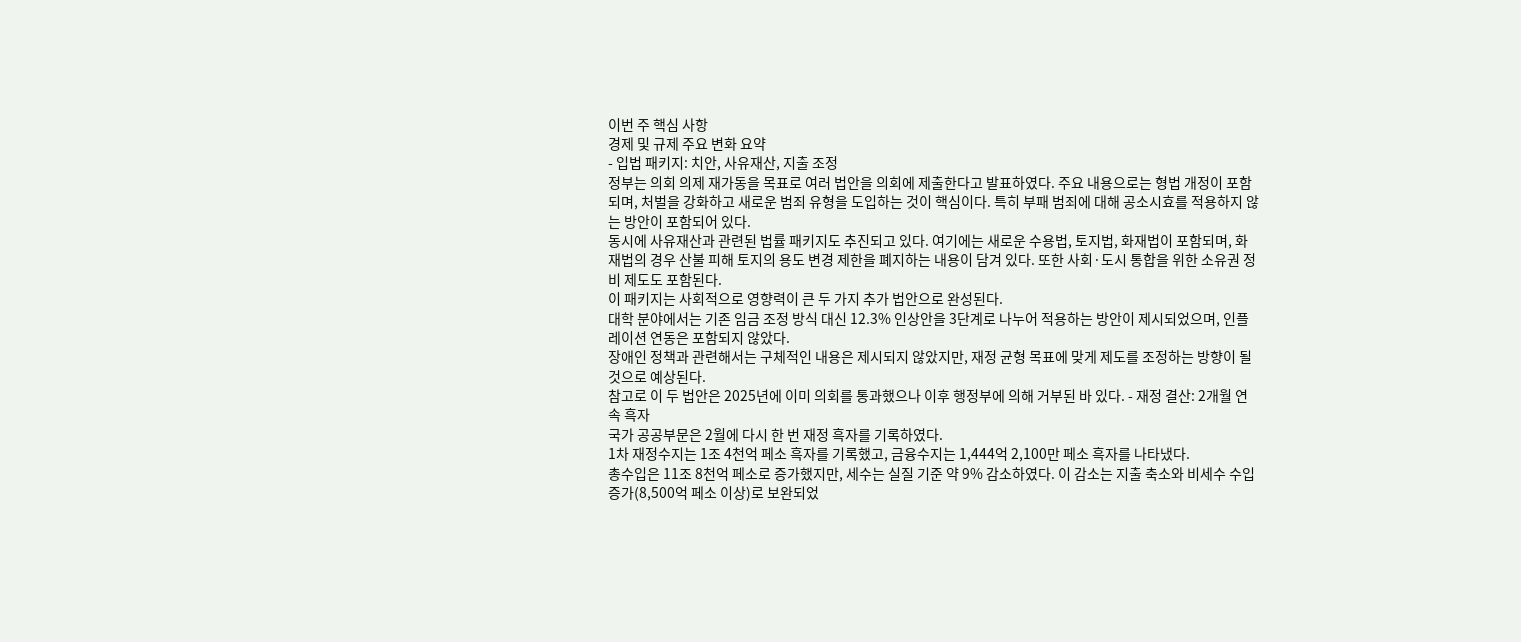이번 주 핵심 사항
경제 및 규제 주요 변화 요약
- 입법 패키지: 치안, 사유재산, 지출 조정
정부는 의회 의제 재가동을 목표로 여러 법안을 의회에 제출한다고 발표하였다. 주요 내용으로는 형법 개정이 포함되며, 처벌을 강화하고 새로운 범죄 유형을 도입하는 것이 핵심이다. 특히 부패 범죄에 대해 공소시효를 적용하지 않는 방안이 포함되어 있다.
동시에 사유재산과 관련된 법률 패키지도 추진되고 있다. 여기에는 새로운 수용법, 토지법, 화재법이 포함되며, 화재법의 경우 산불 피해 토지의 용도 변경 제한을 폐지하는 내용이 담겨 있다. 또한 사회·도시 통합을 위한 소유권 정비 제도도 포함된다.
이 패키지는 사회적으로 영향력이 큰 두 가지 추가 법안으로 완성된다.
대학 분야에서는 기존 임금 조정 방식 대신 12.3% 인상안을 3단계로 나누어 적용하는 방안이 제시되었으며, 인플레이션 연동은 포함되지 않았다.
장애인 정책과 관련해서는 구체적인 내용은 제시되지 않았지만, 재정 균형 목표에 맞게 제도를 조정하는 방향이 될 것으로 예상된다.
참고로 이 두 법안은 2025년에 이미 의회를 통과했으나 이후 행정부에 의해 거부된 바 있다. - 재정 결산: 2개월 연속 흑자
국가 공공부문은 2월에 다시 한 번 재정 흑자를 기록하였다.
1차 재정수지는 1조 4천억 페소 흑자를 기록했고, 금융수지는 1,444억 2,100만 페소 흑자를 나타냈다.
총수입은 11조 8천억 페소로 증가했지만, 세수는 실질 기준 약 9% 감소하였다. 이 감소는 지출 축소와 비세수 수입 증가(8,500억 페소 이상)로 보완되었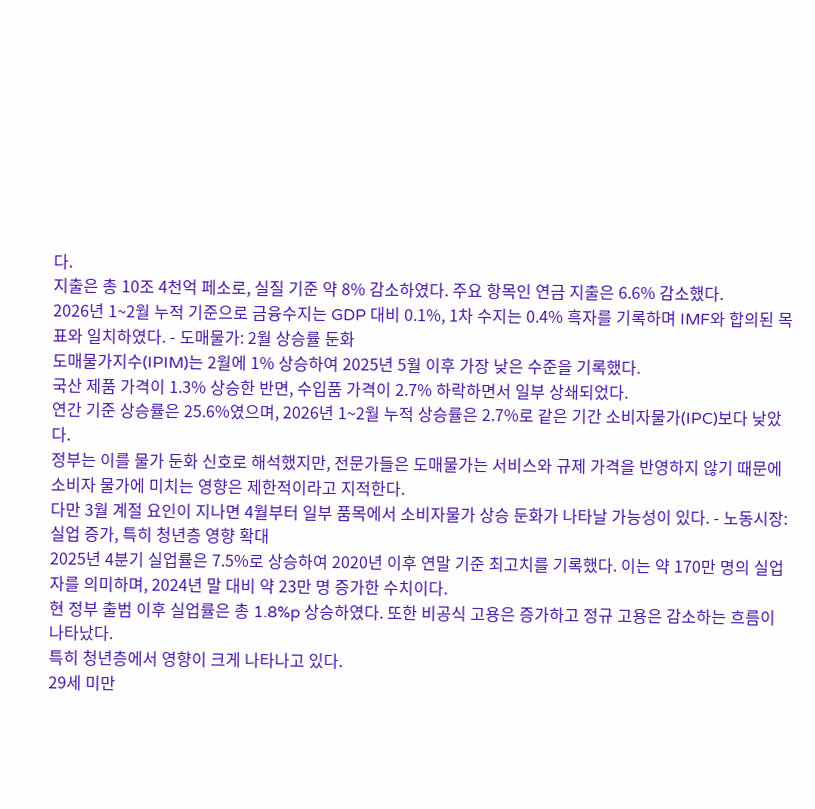다.
지출은 총 10조 4천억 페소로, 실질 기준 약 8% 감소하였다. 주요 항목인 연금 지출은 6.6% 감소했다.
2026년 1~2월 누적 기준으로 금융수지는 GDP 대비 0.1%, 1차 수지는 0.4% 흑자를 기록하며 IMF와 합의된 목표와 일치하였다. - 도매물가: 2월 상승률 둔화
도매물가지수(IPIM)는 2월에 1% 상승하여 2025년 5월 이후 가장 낮은 수준을 기록했다.
국산 제품 가격이 1.3% 상승한 반면, 수입품 가격이 2.7% 하락하면서 일부 상쇄되었다.
연간 기준 상승률은 25.6%였으며, 2026년 1~2월 누적 상승률은 2.7%로 같은 기간 소비자물가(IPC)보다 낮았다.
정부는 이를 물가 둔화 신호로 해석했지만, 전문가들은 도매물가는 서비스와 규제 가격을 반영하지 않기 때문에 소비자 물가에 미치는 영향은 제한적이라고 지적한다.
다만 3월 계절 요인이 지나면 4월부터 일부 품목에서 소비자물가 상승 둔화가 나타날 가능성이 있다. - 노동시장: 실업 증가, 특히 청년층 영향 확대
2025년 4분기 실업률은 7.5%로 상승하여 2020년 이후 연말 기준 최고치를 기록했다. 이는 약 170만 명의 실업자를 의미하며, 2024년 말 대비 약 23만 명 증가한 수치이다.
현 정부 출범 이후 실업률은 총 1.8%p 상승하였다. 또한 비공식 고용은 증가하고 정규 고용은 감소하는 흐름이 나타났다.
특히 청년층에서 영향이 크게 나타나고 있다.
29세 미만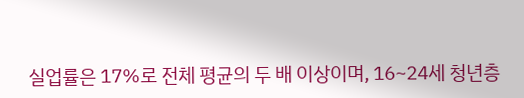실업률은 17%로 전체 평균의 두 배 이상이며, 16~24세 청년층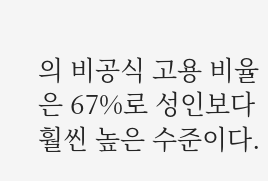의 비공식 고용 비율은 67%로 성인보다 훨씬 높은 수준이다.